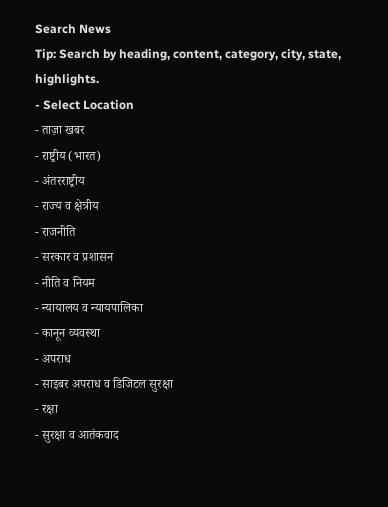Search News
Tip: Search by heading, content, category, city, state, highlights.
- Select Location
- ताज़ा खबर
- राष्ट्रीय (भारत)
- अंतरराष्ट्रीय
- राज्य व क्षेत्रीय
- राजनीति
- सरकार व प्रशासन
- नीति व नियम
- न्यायालय व न्यायपालिका
- कानून व्यवस्था
- अपराध
- साइबर अपराध व डिजिटल सुरक्षा
- रक्षा
- सुरक्षा व आतंकवाद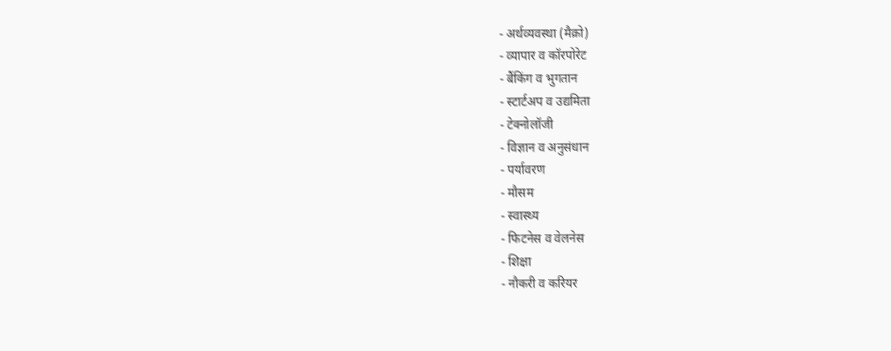- अर्थव्यवस्था (मैक्रो)
- व्यापार व कॉरपोरेट
- बैंकिंग व भुगतान
- स्टार्टअप व उद्यमिता
- टेक्नोलॉजी
- विज्ञान व अनुसंधान
- पर्यावरण
- मौसम
- स्वास्थ्य
- फिटनेस व वेलनेस
- शिक्षा
- नौकरी व करियर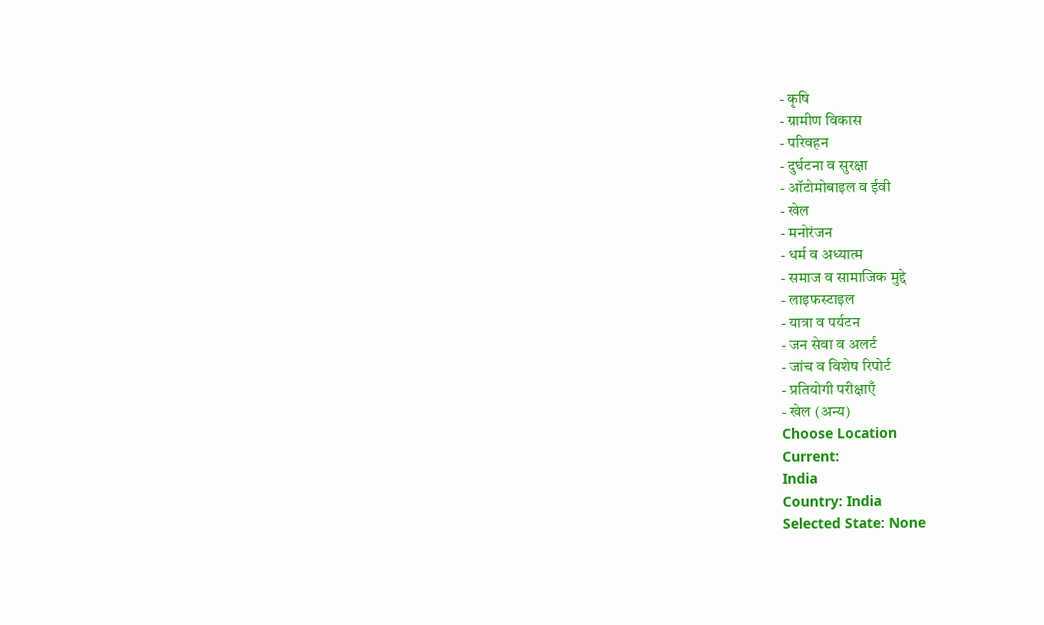- कृषि
- ग्रामीण विकास
- परिवहन
- दुर्घटना व सुरक्षा
- ऑटोमोबाइल व ईवी
- खेल
- मनोरंजन
- धर्म व अध्यात्म
- समाज व सामाजिक मुद्दे
- लाइफस्टाइल
- यात्रा व पर्यटन
- जन सेवा व अलर्ट
- जांच व विशेष रिपोर्ट
- प्रतियोगी परीक्षाएँ
- खेल (अन्य)
Choose Location
Current:
India
Country: India
Selected State: None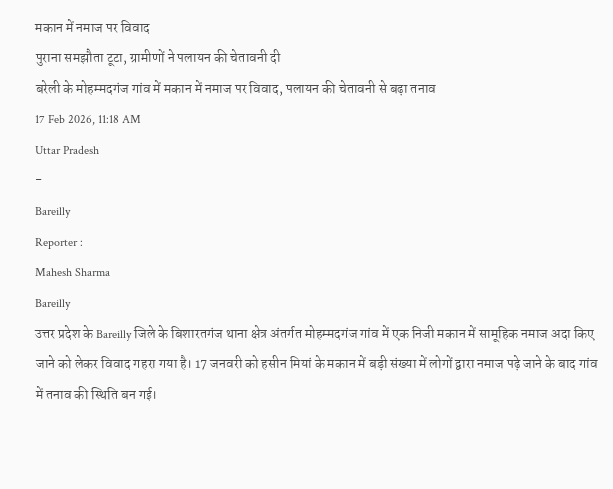मकान में नमाज पर विवाद
पुराना समझौता टूटा, ग्रामीणों ने पलायन की चेतावनी दी
बरेली के मोहम्मदगंज गांव में मकान में नमाज पर विवाद, पलायन की चेतावनी से बढ़ा तनाव
17 Feb 2026, 11:18 AM
Uttar Pradesh
-
Bareilly
Reporter :
Mahesh Sharma
Bareilly
उत्तर प्रदेश के Bareilly जिले के बिशारतगंज थाना क्षेत्र अंतर्गत मोहम्मदगंज गांव में एक निजी मकान में सामूहिक नमाज अदा किए जाने को लेकर विवाद गहरा गया है। 17 जनवरी को हसीन मियां के मकान में बड़ी संख्या में लोगों द्वारा नमाज पढ़े जाने के बाद गांव में तनाव की स्थिति बन गई।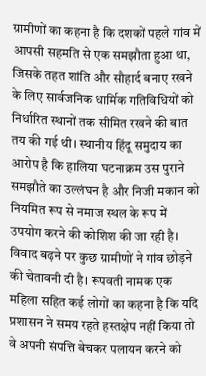ग्रामीणों का कहना है कि दशकों पहले गांव में आपसी सहमति से एक समझौता हुआ था, जिसके तहत शांति और सौहार्द बनाए रखने के लिए सार्वजनिक धार्मिक गतिविधियों को निर्धारित स्थानों तक सीमित रखने की बात तय की गई थी। स्थानीय हिंदू समुदाय का आरोप है कि हालिया घटनाक्रम उस पुराने समझौते का उल्लंघन है और निजी मकान को नियमित रूप से नमाज स्थल के रूप में उपयोग करने की कोशिश की जा रही है।
विवाद बढ़ने पर कुछ ग्रामीणों ने गांव छोड़ने की चेतावनी दी है। रूपवती नामक एक महिला सहित कई लोगों का कहना है कि यदि प्रशासन ने समय रहते हस्तक्षेप नहीं किया तो वे अपनी संपत्ति बेचकर पलायन करने को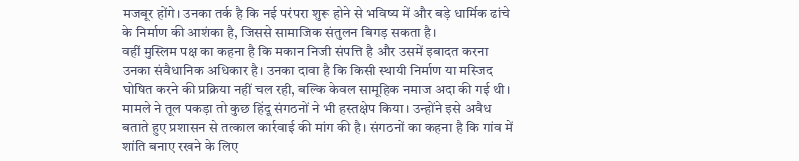मजबूर होंगे। उनका तर्क है कि नई परंपरा शुरू होने से भविष्य में और बड़े धार्मिक ढांचे के निर्माण की आशंका है, जिससे सामाजिक संतुलन बिगड़ सकता है।
वहीं मुस्लिम पक्ष का कहना है कि मकान निजी संपत्ति है और उसमें इबादत करना उनका संवैधानिक अधिकार है। उनका दावा है कि किसी स्थायी निर्माण या मस्जिद घोषित करने की प्रक्रिया नहीं चल रही, बल्कि केवल सामूहिक नमाज अदा की गई थी।
मामले ने तूल पकड़ा तो कुछ हिंदू संगठनों ने भी हस्तक्षेप किया। उन्होंने इसे अवैध बताते हुए प्रशासन से तत्काल कार्रवाई की मांग की है। संगठनों का कहना है कि गांव में शांति बनाए रखने के लिए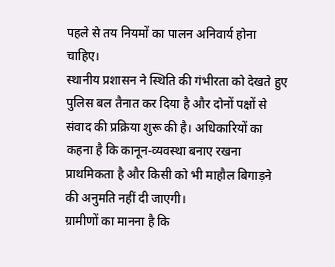पहले से तय नियमों का पालन अनिवार्य होना चाहिए।
स्थानीय प्रशासन ने स्थिति की गंभीरता को देखते हुए पुलिस बल तैनात कर दिया है और दोनों पक्षों से संवाद की प्रक्रिया शुरू की है। अधिकारियों का कहना है कि कानून-व्यवस्था बनाए रखना प्राथमिकता है और किसी को भी माहौल बिगाड़ने की अनुमति नहीं दी जाएगी।
ग्रामीणों का मानना है कि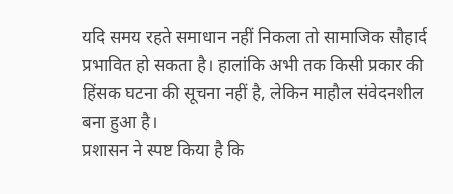यदि समय रहते समाधान नहीं निकला तो सामाजिक सौहार्द प्रभावित हो सकता है। हालांकि अभी तक किसी प्रकार की हिंसक घटना की सूचना नहीं है, लेकिन माहौल संवेदनशील बना हुआ है।
प्रशासन ने स्पष्ट किया है कि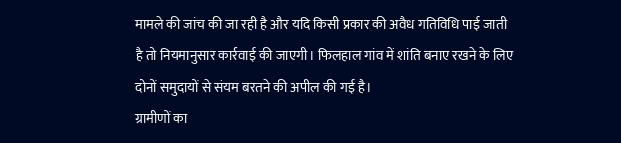मामले की जांच की जा रही है और यदि किसी प्रकार की अवैध गतिविधि पाई जाती है तो नियमानुसार कार्रवाई की जाएगी। फिलहाल गांव में शांति बनाए रखने के लिए दोनों समुदायों से संयम बरतने की अपील की गई है।
ग्रामीणों का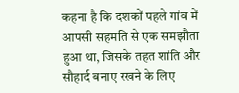कहना है कि दशकों पहले गांव में आपसी सहमति से एक समझौता हुआ था, जिसके तहत शांति और सौहार्द बनाए रखने के लिए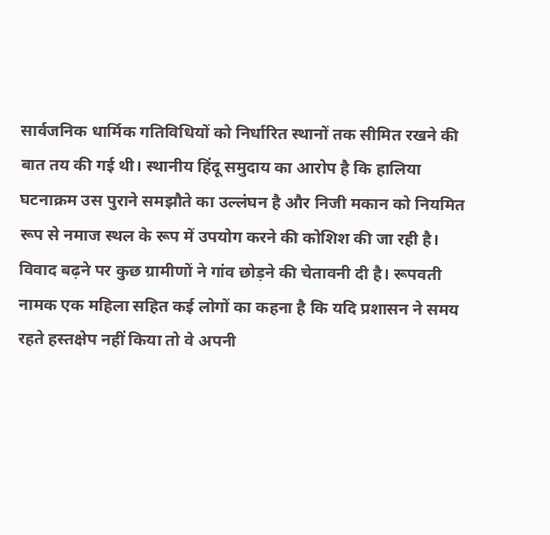सार्वजनिक धार्मिक गतिविधियों को निर्धारित स्थानों तक सीमित रखने की बात तय की गई थी। स्थानीय हिंदू समुदाय का आरोप है कि हालिया घटनाक्रम उस पुराने समझौते का उल्लंघन है और निजी मकान को नियमित रूप से नमाज स्थल के रूप में उपयोग करने की कोशिश की जा रही है।
विवाद बढ़ने पर कुछ ग्रामीणों ने गांव छोड़ने की चेतावनी दी है। रूपवती नामक एक महिला सहित कई लोगों का कहना है कि यदि प्रशासन ने समय रहते हस्तक्षेप नहीं किया तो वे अपनी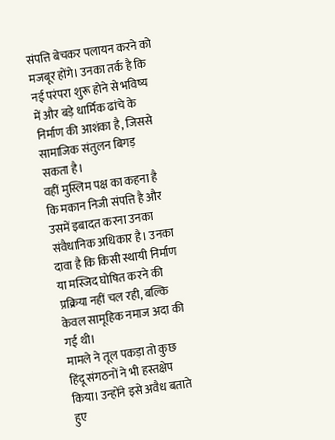संपत्ति बेचकर पलायन करने को मजबूर होंगे। उनका तर्क है कि नई परंपरा शुरू होने से भविष्य में और बड़े धार्मिक ढांचे के निर्माण की आशंका है, जिससे सामाजिक संतुलन बिगड़ सकता है।
वहीं मुस्लिम पक्ष का कहना है कि मकान निजी संपत्ति है और उसमें इबादत करना उनका संवैधानिक अधिकार है। उनका दावा है कि किसी स्थायी निर्माण या मस्जिद घोषित करने की प्रक्रिया नहीं चल रही, बल्कि केवल सामूहिक नमाज अदा की गई थी।
मामले ने तूल पकड़ा तो कुछ हिंदू संगठनों ने भी हस्तक्षेप किया। उन्होंने इसे अवैध बताते हुए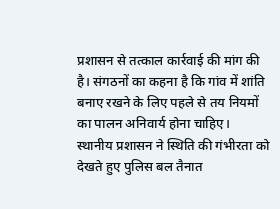प्रशासन से तत्काल कार्रवाई की मांग की है। संगठनों का कहना है कि गांव में शांति बनाए रखने के लिए पहले से तय नियमों का पालन अनिवार्य होना चाहिए।
स्थानीय प्रशासन ने स्थिति की गंभीरता को देखते हुए पुलिस बल तैनात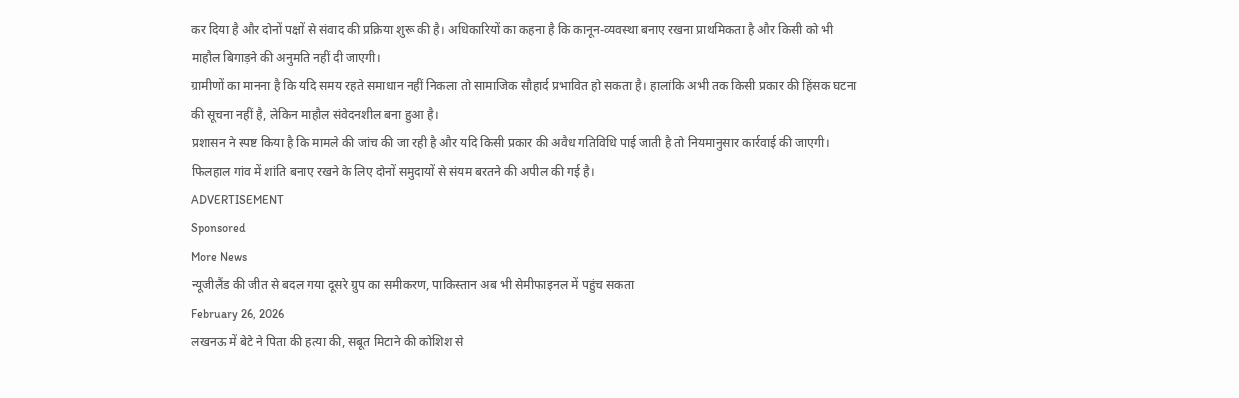कर दिया है और दोनों पक्षों से संवाद की प्रक्रिया शुरू की है। अधिकारियों का कहना है कि कानून-व्यवस्था बनाए रखना प्राथमिकता है और किसी को भी माहौल बिगाड़ने की अनुमति नहीं दी जाएगी।
ग्रामीणों का मानना है कि यदि समय रहते समाधान नहीं निकला तो सामाजिक सौहार्द प्रभावित हो सकता है। हालांकि अभी तक किसी प्रकार की हिंसक घटना की सूचना नहीं है, लेकिन माहौल संवेदनशील बना हुआ है।
प्रशासन ने स्पष्ट किया है कि मामले की जांच की जा रही है और यदि किसी प्रकार की अवैध गतिविधि पाई जाती है तो नियमानुसार कार्रवाई की जाएगी। फिलहाल गांव में शांति बनाए रखने के लिए दोनों समुदायों से संयम बरतने की अपील की गई है।
ADVERTISEMENT
Sponsored
More News
न्यूजीलैंड की जीत से बदल गया दूसरे ग्रुप का समीकरण, पाकिस्तान अब भी सेमीफाइनल में पहुंच सकता
February 26, 2026
लखनऊ में बेटे ने पिता की हत्या की, सबूत मिटाने की कोशिश से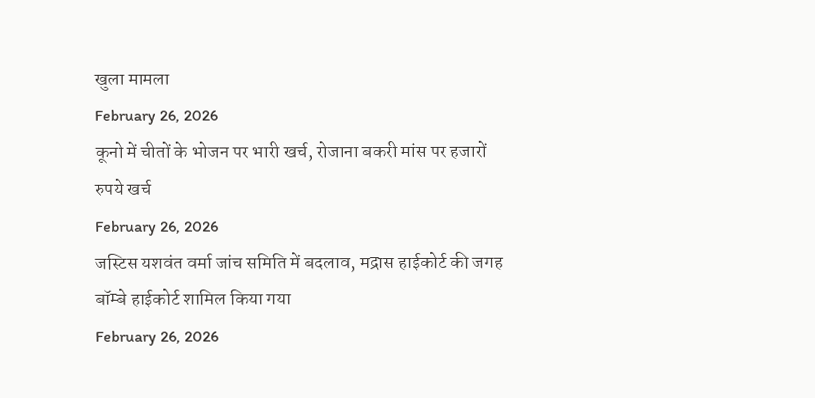खुला मामला
February 26, 2026
कूनो में चीतों के भोजन पर भारी खर्च, रोजाना बकरी मांस पर हजारों रुपये खर्च
February 26, 2026
जस्टिस यशवंत वर्मा जांच समिति में बदलाव, मद्रास हाईकोर्ट की जगह बॉम्बे हाईकोर्ट शामिल किया गया
February 26, 2026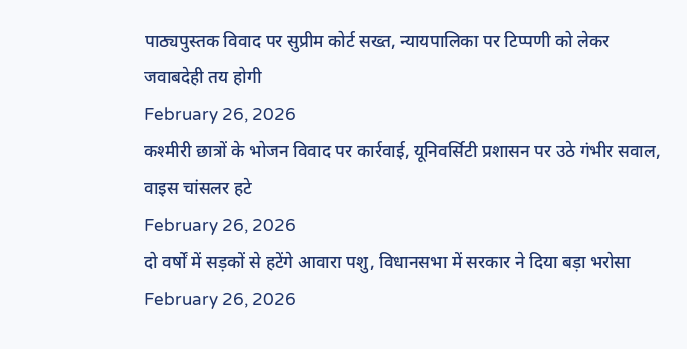पाठ्यपुस्तक विवाद पर सुप्रीम कोर्ट सख्त, न्यायपालिका पर टिप्पणी को लेकर जवाबदेही तय होगी
February 26, 2026
कश्मीरी छात्रों के भोजन विवाद पर कार्रवाई, यूनिवर्सिटी प्रशासन पर उठे गंभीर सवाल, वाइस चांसलर हटे
February 26, 2026
दो वर्षों में सड़कों से हटेंगे आवारा पशु, विधानसभा में सरकार ने दिया बड़ा भरोसा
February 26, 2026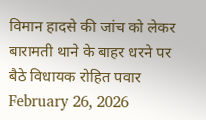विमान हादसे की जांच को लेकर बारामती थाने के बाहर धरने पर बैठे विधायक रोहित पवार
February 26, 2026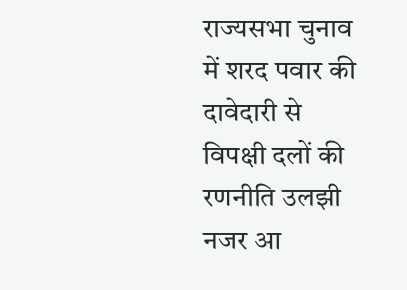राज्यसभा चुनाव में शरद पवार की दावेदारी से विपक्षी दलों की रणनीति उलझी नजर आ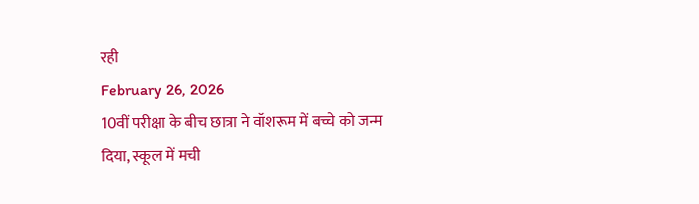रही
February 26, 2026
10वीं परीक्षा के बीच छात्रा ने वॉशरूम में बच्चे को जन्म दिया, स्कूल में मची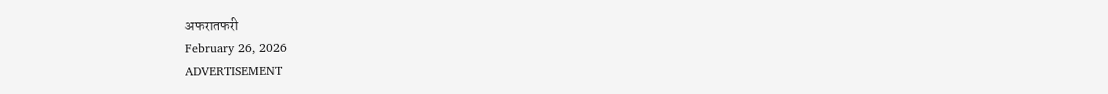अफरातफरी
February 26, 2026
ADVERTISEMENT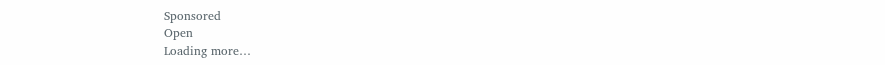Sponsored
Open
Loading more…